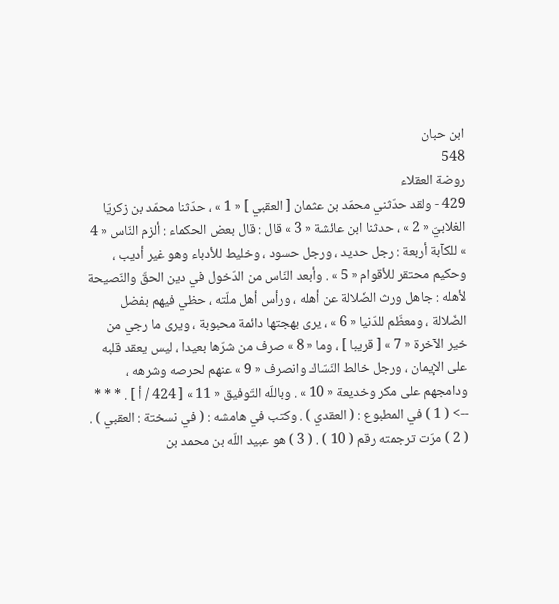ابن حبان
548
روضة العقلاء
429 - ولقد حدّثني محمّد بن عثمان [ العقبي ] « 1 » ، حدّثنا محمّد بن زكريّا الغلابيّ « 2 » ، حدثنا ابن عائشة « 3 » قال : قال بعض الحكماء : ألزم النّاس « 4 » للكآبة أربعة : رجل حديد ، ورجل حسود ، وخليط للأدباء وهو غير أديب ، وحكيم محتقر للأقوام « 5 » . وأبعد النّاس من الدّخول في دين الحقّ والنّصيحة لأهله : جاهل ورث الضّلالة عن أهله ، ورأس أهل ملّته ، حظي فيهم بفضل الضّلالة ، ومعظّم للدّنيا « 6 » ، يرى بهجتها دائمة محبوبة ، ويرى ما رجي من خير الآخرة « 7 » [ قريبا ] ، وما « 8 » صرف من شرّها بعيدا ، ليس يعقد قلبه على الإيمان ، ورجل خالط النّسّاك وانصرف « 9 » عنهم لحرصه وشرهه ، ودامجهم على مكر وخديعة « 10 » . وباللّه التّوفيق « 11 » [ 424 / أ ] . * * *
--> ( 1 ) في المطبوع : ( العقدي ) . وكتب في هامشه : ( في نسختة : العقبي ) . ( 2 ) مرّت ترجمته رقم ( 10 ) . ( 3 ) هو عبيد اللّه بن محمد بن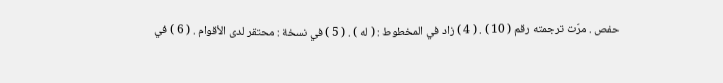حفص . مرّت ترجمته رقم ( 10 ) . ( 4 ) زاد في المخطوط : ( له ) . ( 5 ) في نسخة : محتقر لدى الأقوام . ( 6 ) في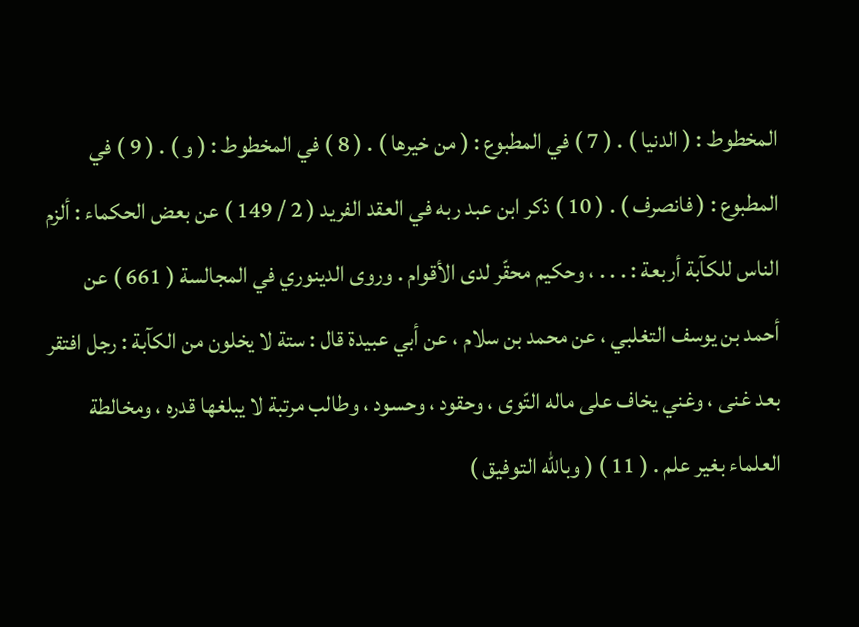المخطوط : ( الدنيا ) . ( 7 ) في المطبوع : ( من خيرها ) . ( 8 ) في المخطوط : ( و ) . ( 9 ) في المطبوع : ( فانصرف ) . ( 10 ) ذكر ابن عبد ربه في العقد الفريد ( 2 / 149 ) عن بعض الحكماء : ألزم الناس للكآبة أربعة : . . . ، وحكيم محقّر لدى الأقوام . وروى الدينوري في المجالسة ( 661 ) عن أحمد بن يوسف التغلبي ، عن محمد بن سلام ، عن أبي عبيدة قال : ستة لا يخلون من الكآبة : رجل افتقر بعد غنى ، وغني يخاف على ماله التّوى ، وحقود ، وحسود ، وطالب مرتبة لا يبلغها قدره ، ومخالطة العلماء بغير علم . ( 11 ) ( وباللّه التوفيق )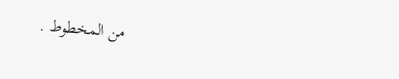من المخطوط .